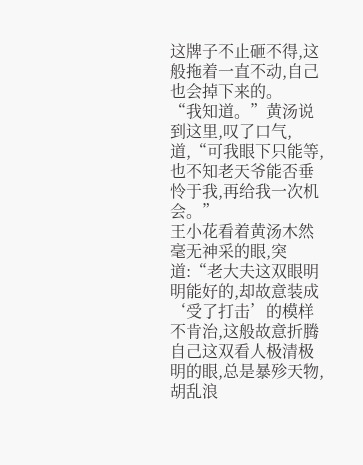这牌子不止砸不得,这般拖着一直不动,自己也会掉下来的。
“我知道。”黄汤说到这里,叹了口气,道,“可我眼下只能等,也不知老天爷能否垂怜于我,再给我一次机会。”
王小花看着黄汤木然毫无神采的眼,突道:“老大夫这双眼明明能好的,却故意装成‘受了打击’的模样不肯治,这般故意折腾自己这双看人极清极明的眼,总是暴殄天物,胡乱浪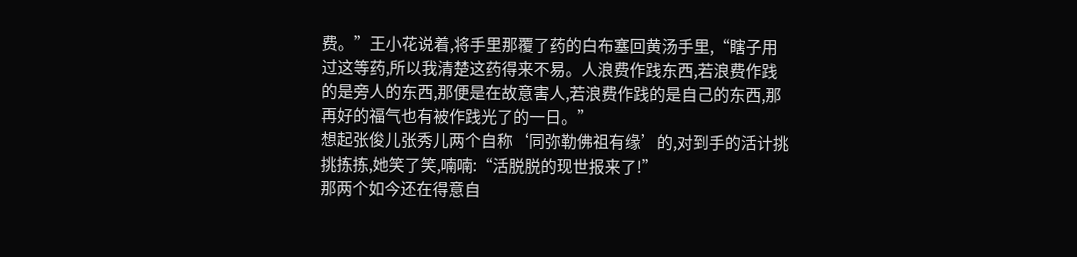费。”王小花说着,将手里那覆了药的白布塞回黄汤手里,“瞎子用过这等药,所以我清楚这药得来不易。人浪费作践东西,若浪费作践的是旁人的东西,那便是在故意害人,若浪费作践的是自己的东西,那再好的福气也有被作践光了的一日。”
想起张俊儿张秀儿两个自称‘同弥勒佛祖有缘’的,对到手的活计挑挑拣拣,她笑了笑,喃喃:“活脱脱的现世报来了!”
那两个如今还在得意自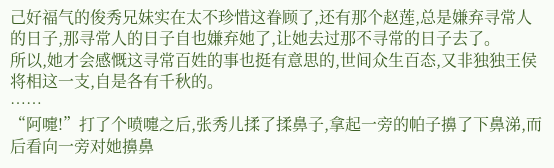己好福气的俊秀兄妹实在太不珍惜这眷顾了,还有那个赵莲,总是嫌弃寻常人的日子,那寻常人的日子自也嫌弃她了,让她去过那不寻常的日子去了。
所以,她才会感慨这寻常百姓的事也挺有意思的,世间众生百态,又非独独王侯将相这一支,自是各有千秋的。
……
“阿嚏!”打了个喷嚏之后,张秀儿揉了揉鼻子,拿起一旁的帕子擤了下鼻涕,而后看向一旁对她擤鼻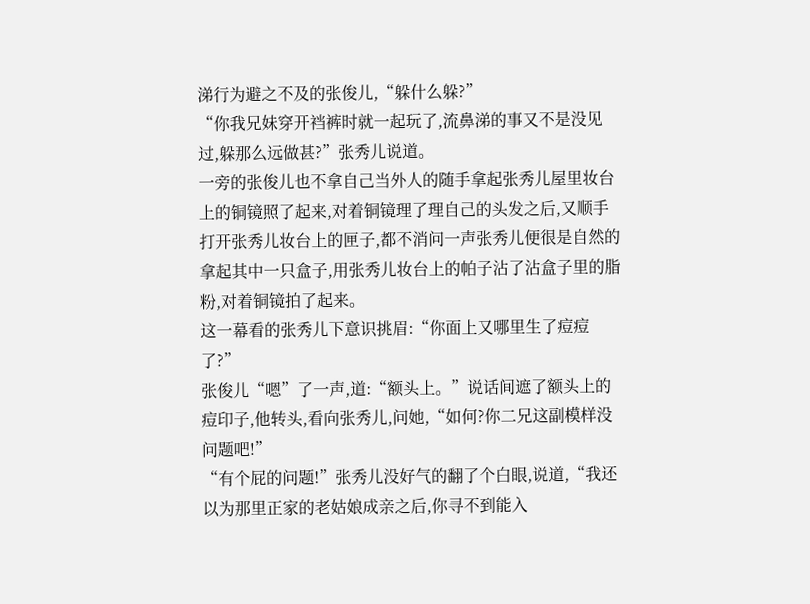涕行为避之不及的张俊儿,“躲什么躲?”
“你我兄妹穿开裆裤时就一起玩了,流鼻涕的事又不是没见过,躲那么远做甚?”张秀儿说道。
一旁的张俊儿也不拿自己当外人的随手拿起张秀儿屋里妆台上的铜镜照了起来,对着铜镜理了理自己的头发之后,又顺手打开张秀儿妆台上的匣子,都不消问一声张秀儿便很是自然的拿起其中一只盒子,用张秀儿妆台上的帕子沾了沾盒子里的脂粉,对着铜镜拍了起来。
这一幕看的张秀儿下意识挑眉:“你面上又哪里生了痘痘了?”
张俊儿“嗯”了一声,道:“额头上。”说话间遮了额头上的痘印子,他转头,看向张秀儿,问她,“如何?你二兄这副模样没问题吧!”
“有个屁的问题!”张秀儿没好气的翻了个白眼,说道,“我还以为那里正家的老姑娘成亲之后,你寻不到能入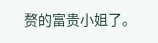赘的富贵小姐了。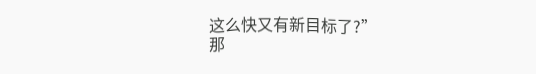这么快又有新目标了?”
那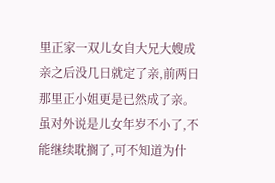里正家一双儿女自大兄大嫂成亲之后没几日就定了亲,前两日那里正小姐更是已然成了亲。虽对外说是儿女年岁不小了,不能继续耽搁了,可不知道为什